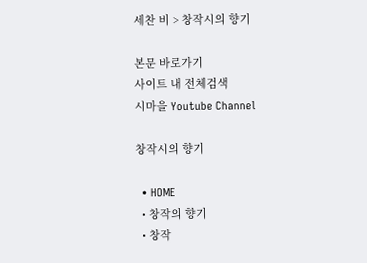세찬 비 > 창작시의 향기

본문 바로가기
사이트 내 전체검색
시마을 Youtube Channel

창작시의 향기

  • HOME
  • 창작의 향기
  • 창작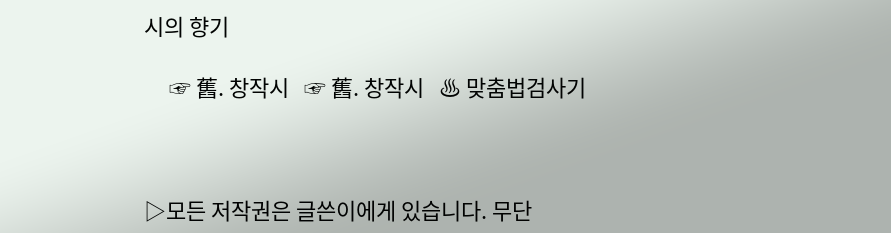시의 향기

     ☞ 舊. 창작시   ☞ 舊. 창작시   ♨ 맞춤법검사기



▷모든 저작권은 글쓴이에게 있습니다. 무단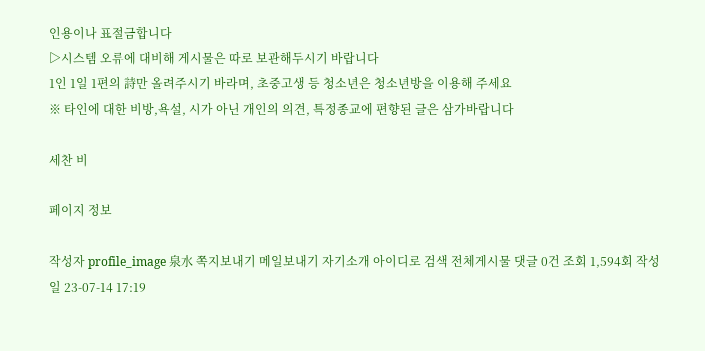인용이나 표절금합니다
▷시스템 오류에 대비해 게시물은 따로 보관해두시기 바랍니다
1인 1일 1편의 詩만 올려주시기 바라며, 초중고생 등 청소년은 청소년방을 이용해 주세요
※ 타인에 대한 비방,욕설, 시가 아닌 개인의 의견, 특정종교에 편향된 글은 삼가바랍니다

세찬 비

페이지 정보

작성자 profile_image 泉水 쪽지보내기 메일보내기 자기소개 아이디로 검색 전체게시물 댓글 0건 조회 1,594회 작성일 23-07-14 17:19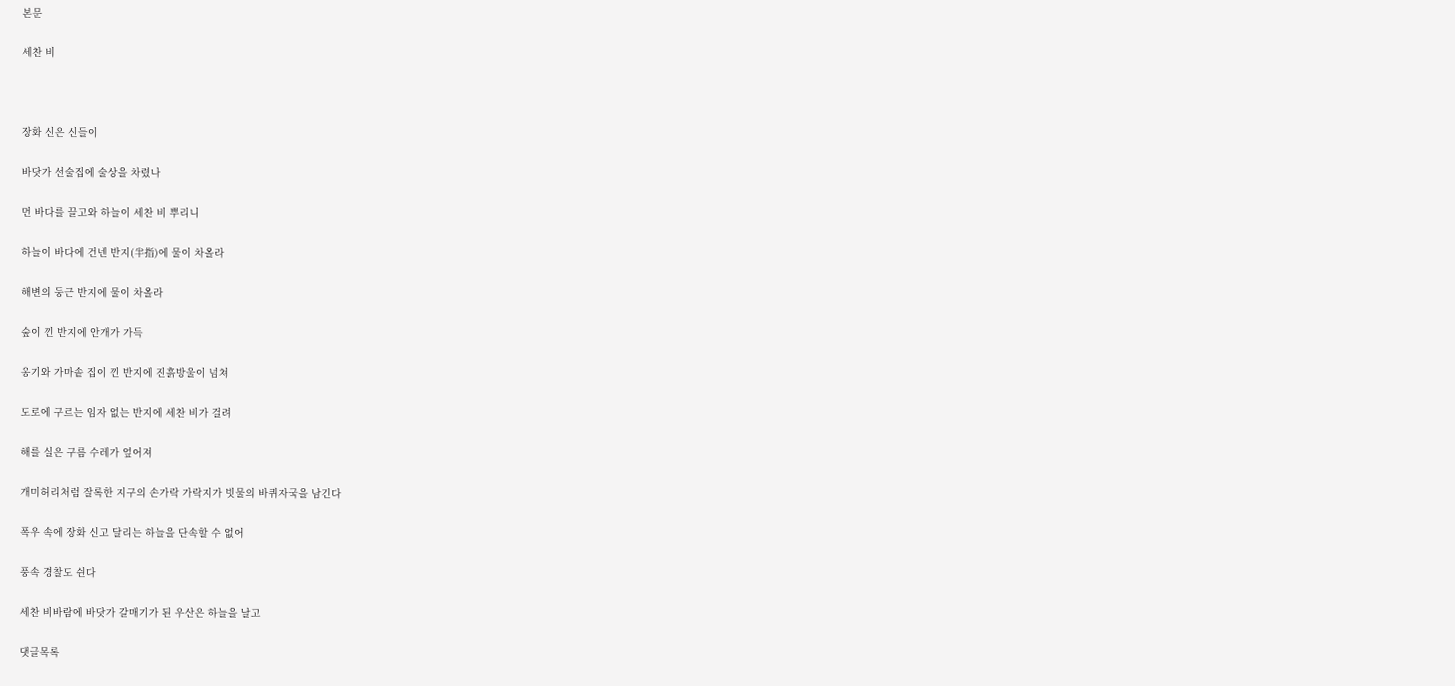본문

세찬 비



장화 신은 신들이

바닷가 선술집에 술상을 차렸나

먼 바다를 끌고와 하늘이 세찬 비 뿌리니

하늘이 바다에 건넨 반지(半指)에 물이 차올라

해변의 둥근 반지에 물이 차올라

숲이 낀 반지에 안개가 가득

옹기와 가마솥 집이 낀 반지에 진흙방울이 넘쳐

도로에 구르는 임자 없는 반지에 세찬 비가 걸려

해를 실은 구름 수레가 엎어져

개미허리처럼 잘록한 지구의 손가락 가락지가 빗물의 바퀴자국을 남긴다

폭우 속에 장화 신고 달리는 하늘을 단속할 수 없어

풍속 경찰도 쉰다

세찬 비바람에 바닷가 갈매기가 된 우산은 하늘을 날고

댓글목록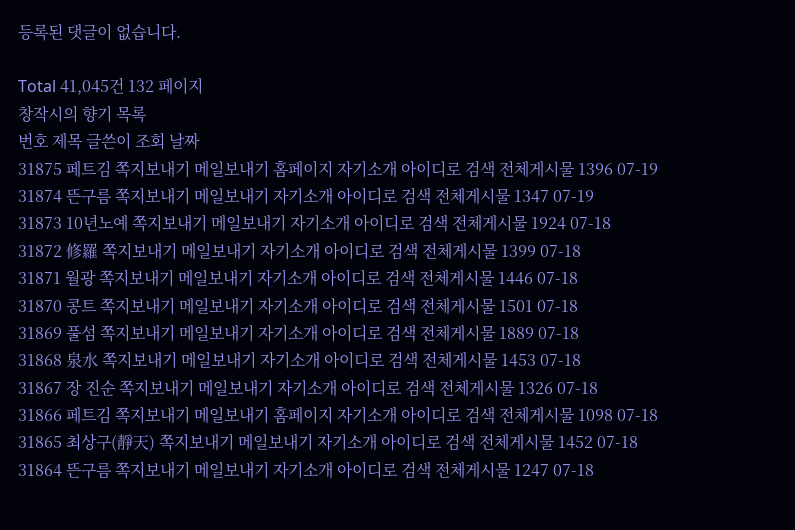등록된 댓글이 없습니다.

Total 41,045건 132 페이지
창작시의 향기 목록
번호 제목 글쓴이 조회 날짜
31875 페트김 쪽지보내기 메일보내기 홈페이지 자기소개 아이디로 검색 전체게시물 1396 07-19
31874 뜬구름 쪽지보내기 메일보내기 자기소개 아이디로 검색 전체게시물 1347 07-19
31873 10년노예 쪽지보내기 메일보내기 자기소개 아이디로 검색 전체게시물 1924 07-18
31872 修羅 쪽지보내기 메일보내기 자기소개 아이디로 검색 전체게시물 1399 07-18
31871 월광 쪽지보내기 메일보내기 자기소개 아이디로 검색 전체게시물 1446 07-18
31870 콩트 쪽지보내기 메일보내기 자기소개 아이디로 검색 전체게시물 1501 07-18
31869 풀섬 쪽지보내기 메일보내기 자기소개 아이디로 검색 전체게시물 1889 07-18
31868 泉水 쪽지보내기 메일보내기 자기소개 아이디로 검색 전체게시물 1453 07-18
31867 장 진순 쪽지보내기 메일보내기 자기소개 아이디로 검색 전체게시물 1326 07-18
31866 페트김 쪽지보내기 메일보내기 홈페이지 자기소개 아이디로 검색 전체게시물 1098 07-18
31865 최상구(靜天) 쪽지보내기 메일보내기 자기소개 아이디로 검색 전체게시물 1452 07-18
31864 뜬구름 쪽지보내기 메일보내기 자기소개 아이디로 검색 전체게시물 1247 07-18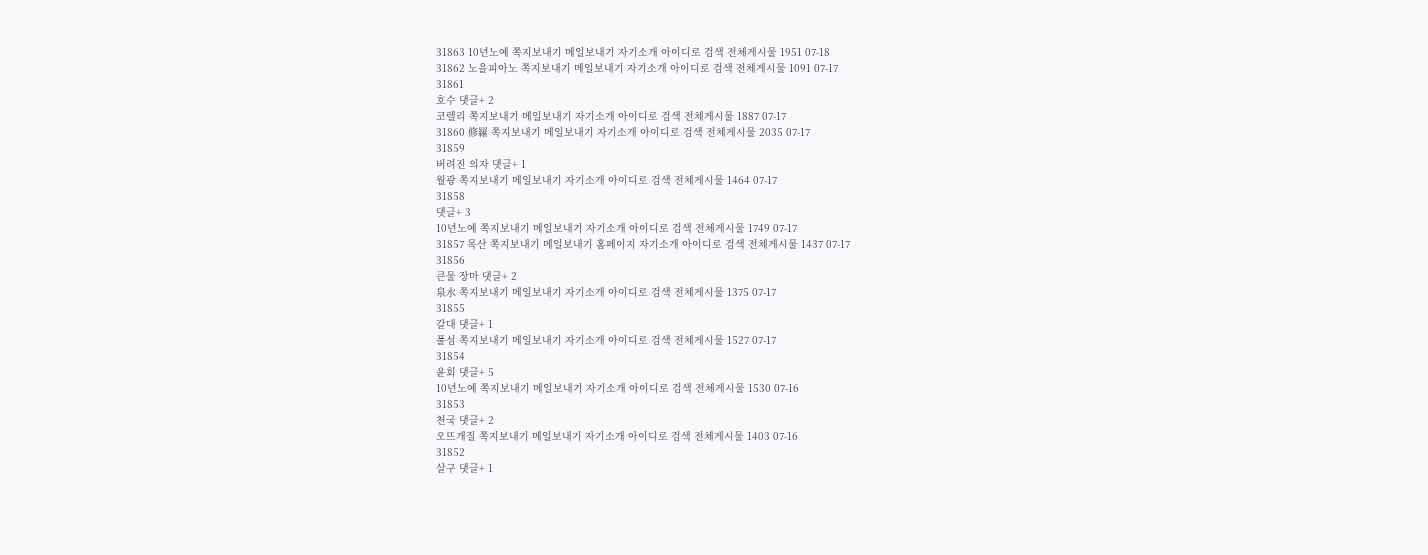31863 10년노예 쪽지보내기 메일보내기 자기소개 아이디로 검색 전체게시물 1951 07-18
31862 노을피아노 쪽지보내기 메일보내기 자기소개 아이디로 검색 전체게시물 1091 07-17
31861
호수 댓글+ 2
코렐리 쪽지보내기 메일보내기 자기소개 아이디로 검색 전체게시물 1887 07-17
31860 修羅 쪽지보내기 메일보내기 자기소개 아이디로 검색 전체게시물 2035 07-17
31859
버려진 의자 댓글+ 1
월광 쪽지보내기 메일보내기 자기소개 아이디로 검색 전체게시물 1464 07-17
31858
댓글+ 3
10년노예 쪽지보내기 메일보내기 자기소개 아이디로 검색 전체게시물 1749 07-17
31857 목산 쪽지보내기 메일보내기 홈페이지 자기소개 아이디로 검색 전체게시물 1437 07-17
31856
큰물 장마 댓글+ 2
泉水 쪽지보내기 메일보내기 자기소개 아이디로 검색 전체게시물 1375 07-17
31855
갈대 댓글+ 1
풀섬 쪽지보내기 메일보내기 자기소개 아이디로 검색 전체게시물 1527 07-17
31854
윤회 댓글+ 5
10년노예 쪽지보내기 메일보내기 자기소개 아이디로 검색 전체게시물 1530 07-16
31853
천국 댓글+ 2
오뜨개질 쪽지보내기 메일보내기 자기소개 아이디로 검색 전체게시물 1403 07-16
31852
살구 댓글+ 1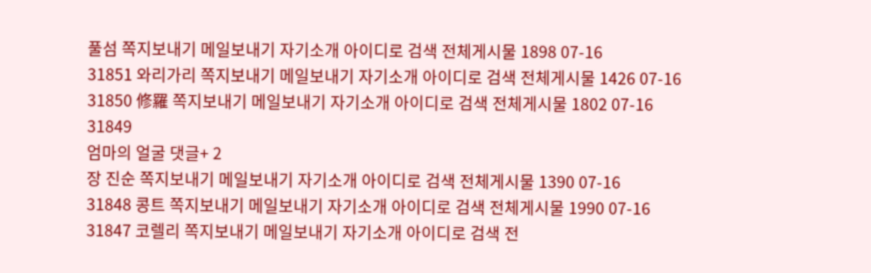풀섬 쪽지보내기 메일보내기 자기소개 아이디로 검색 전체게시물 1898 07-16
31851 와리가리 쪽지보내기 메일보내기 자기소개 아이디로 검색 전체게시물 1426 07-16
31850 修羅 쪽지보내기 메일보내기 자기소개 아이디로 검색 전체게시물 1802 07-16
31849
엄마의 얼굴 댓글+ 2
장 진순 쪽지보내기 메일보내기 자기소개 아이디로 검색 전체게시물 1390 07-16
31848 콩트 쪽지보내기 메일보내기 자기소개 아이디로 검색 전체게시물 1990 07-16
31847 코렐리 쪽지보내기 메일보내기 자기소개 아이디로 검색 전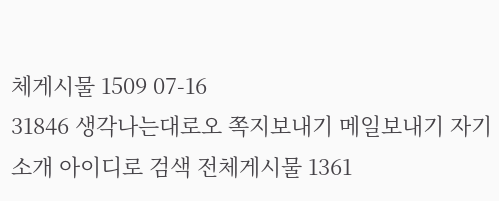체게시물 1509 07-16
31846 생각나는대로오 쪽지보내기 메일보내기 자기소개 아이디로 검색 전체게시물 1361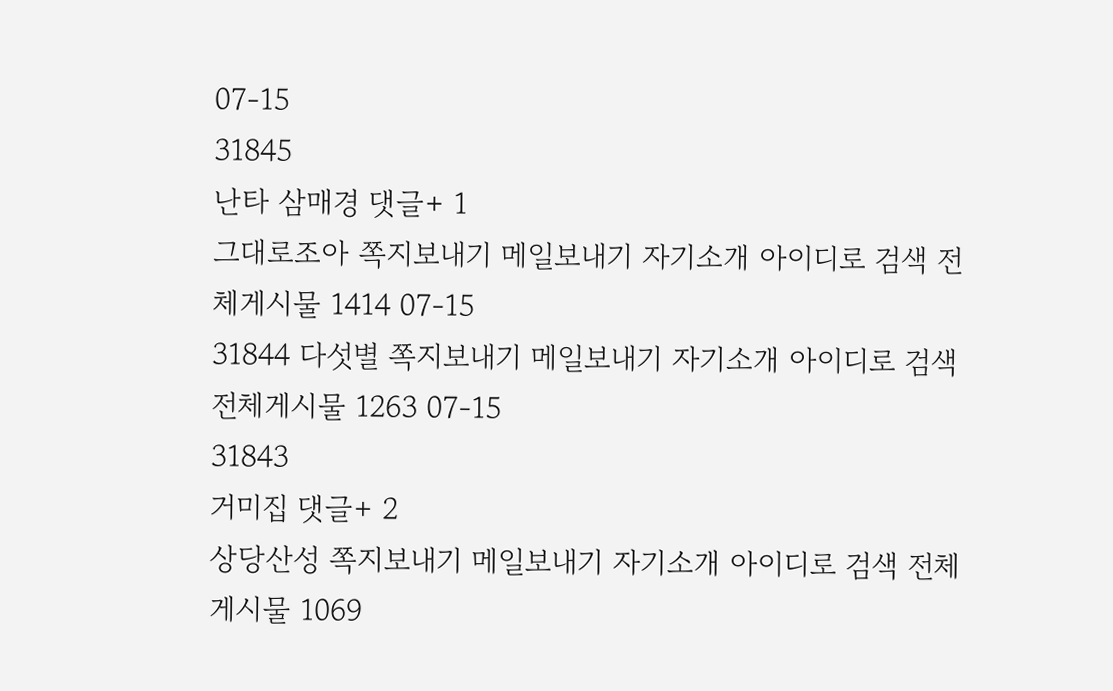07-15
31845
난타 삼매경 댓글+ 1
그대로조아 쪽지보내기 메일보내기 자기소개 아이디로 검색 전체게시물 1414 07-15
31844 다섯별 쪽지보내기 메일보내기 자기소개 아이디로 검색 전체게시물 1263 07-15
31843
거미집 댓글+ 2
상당산성 쪽지보내기 메일보내기 자기소개 아이디로 검색 전체게시물 1069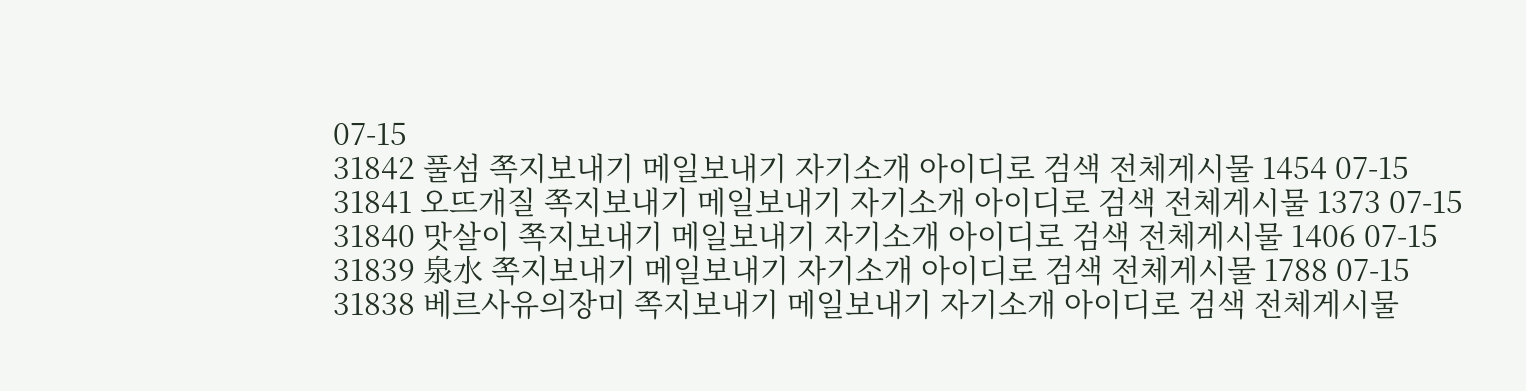07-15
31842 풀섬 쪽지보내기 메일보내기 자기소개 아이디로 검색 전체게시물 1454 07-15
31841 오뜨개질 쪽지보내기 메일보내기 자기소개 아이디로 검색 전체게시물 1373 07-15
31840 맛살이 쪽지보내기 메일보내기 자기소개 아이디로 검색 전체게시물 1406 07-15
31839 泉水 쪽지보내기 메일보내기 자기소개 아이디로 검색 전체게시물 1788 07-15
31838 베르사유의장미 쪽지보내기 메일보내기 자기소개 아이디로 검색 전체게시물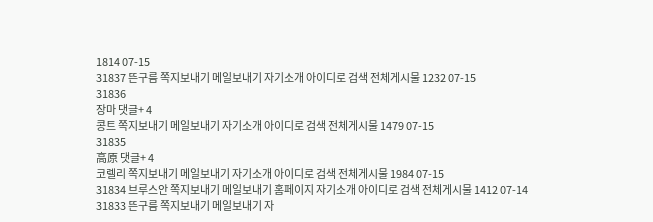1814 07-15
31837 뜬구름 쪽지보내기 메일보내기 자기소개 아이디로 검색 전체게시물 1232 07-15
31836
장마 댓글+ 4
콩트 쪽지보내기 메일보내기 자기소개 아이디로 검색 전체게시물 1479 07-15
31835
高原 댓글+ 4
코렐리 쪽지보내기 메일보내기 자기소개 아이디로 검색 전체게시물 1984 07-15
31834 브루스안 쪽지보내기 메일보내기 홈페이지 자기소개 아이디로 검색 전체게시물 1412 07-14
31833 뜬구름 쪽지보내기 메일보내기 자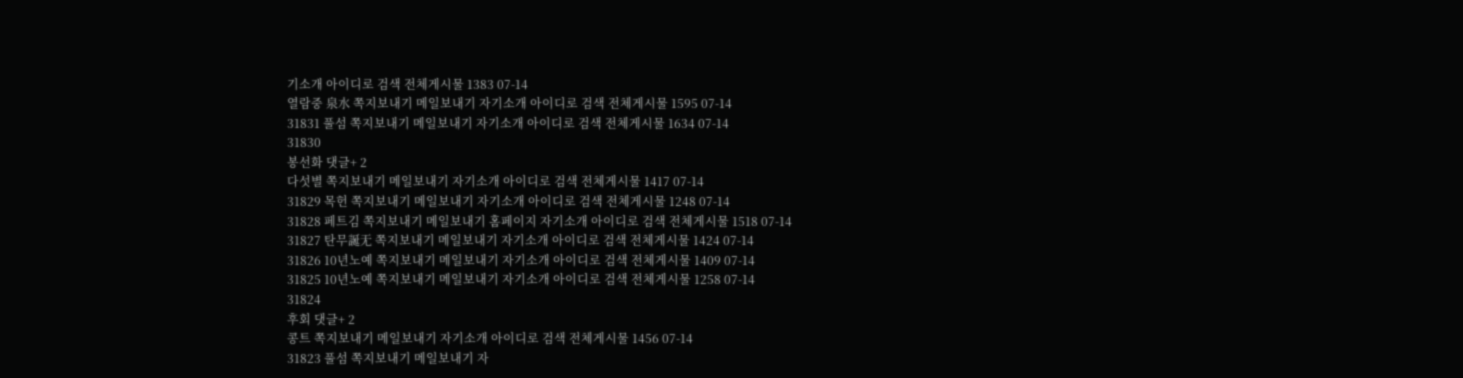기소개 아이디로 검색 전체게시물 1383 07-14
열람중 泉水 쪽지보내기 메일보내기 자기소개 아이디로 검색 전체게시물 1595 07-14
31831 풀섬 쪽지보내기 메일보내기 자기소개 아이디로 검색 전체게시물 1634 07-14
31830
봉선화 댓글+ 2
다섯별 쪽지보내기 메일보내기 자기소개 아이디로 검색 전체게시물 1417 07-14
31829 목헌 쪽지보내기 메일보내기 자기소개 아이디로 검색 전체게시물 1248 07-14
31828 페트김 쪽지보내기 메일보내기 홈페이지 자기소개 아이디로 검색 전체게시물 1518 07-14
31827 탄무誕无 쪽지보내기 메일보내기 자기소개 아이디로 검색 전체게시물 1424 07-14
31826 10년노예 쪽지보내기 메일보내기 자기소개 아이디로 검색 전체게시물 1409 07-14
31825 10년노예 쪽지보내기 메일보내기 자기소개 아이디로 검색 전체게시물 1258 07-14
31824
후회 댓글+ 2
콩트 쪽지보내기 메일보내기 자기소개 아이디로 검색 전체게시물 1456 07-14
31823 풀섬 쪽지보내기 메일보내기 자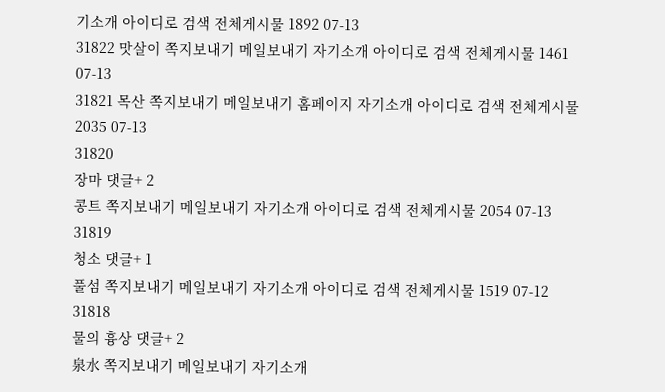기소개 아이디로 검색 전체게시물 1892 07-13
31822 맛살이 쪽지보내기 메일보내기 자기소개 아이디로 검색 전체게시물 1461 07-13
31821 목산 쪽지보내기 메일보내기 홈페이지 자기소개 아이디로 검색 전체게시물 2035 07-13
31820
장마 댓글+ 2
콩트 쪽지보내기 메일보내기 자기소개 아이디로 검색 전체게시물 2054 07-13
31819
청소 댓글+ 1
풀섬 쪽지보내기 메일보내기 자기소개 아이디로 검색 전체게시물 1519 07-12
31818
물의 흉상 댓글+ 2
泉水 쪽지보내기 메일보내기 자기소개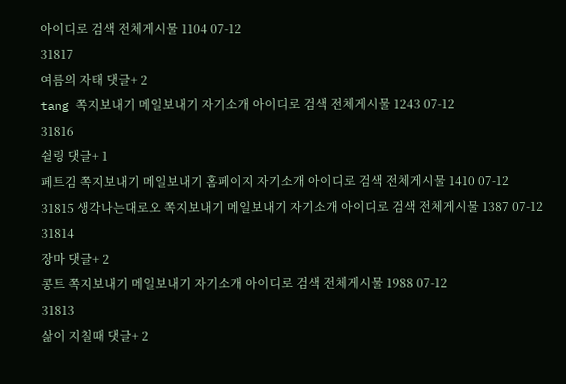아이디로 검색 전체게시물 1104 07-12
31817
여름의 자태 댓글+ 2
tang 쪽지보내기 메일보내기 자기소개 아이디로 검색 전체게시물 1243 07-12
31816
쉴링 댓글+ 1
페트김 쪽지보내기 메일보내기 홈페이지 자기소개 아이디로 검색 전체게시물 1410 07-12
31815 생각나는대로오 쪽지보내기 메일보내기 자기소개 아이디로 검색 전체게시물 1387 07-12
31814
장마 댓글+ 2
콩트 쪽지보내기 메일보내기 자기소개 아이디로 검색 전체게시물 1988 07-12
31813
삶이 지칠때 댓글+ 2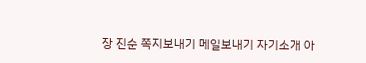장 진순 쪽지보내기 메일보내기 자기소개 아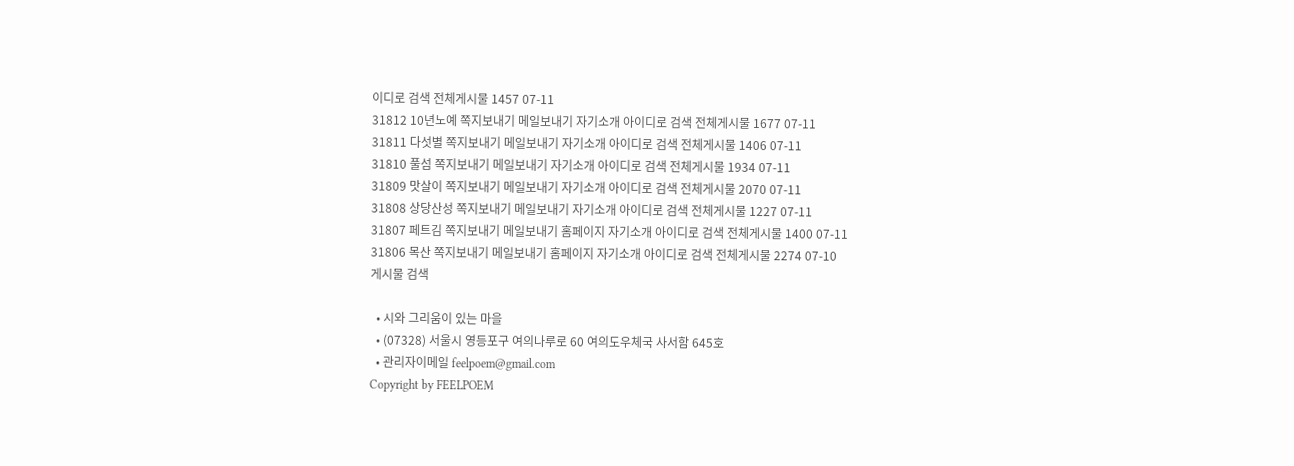이디로 검색 전체게시물 1457 07-11
31812 10년노예 쪽지보내기 메일보내기 자기소개 아이디로 검색 전체게시물 1677 07-11
31811 다섯별 쪽지보내기 메일보내기 자기소개 아이디로 검색 전체게시물 1406 07-11
31810 풀섬 쪽지보내기 메일보내기 자기소개 아이디로 검색 전체게시물 1934 07-11
31809 맛살이 쪽지보내기 메일보내기 자기소개 아이디로 검색 전체게시물 2070 07-11
31808 상당산성 쪽지보내기 메일보내기 자기소개 아이디로 검색 전체게시물 1227 07-11
31807 페트김 쪽지보내기 메일보내기 홈페이지 자기소개 아이디로 검색 전체게시물 1400 07-11
31806 목산 쪽지보내기 메일보내기 홈페이지 자기소개 아이디로 검색 전체게시물 2274 07-10
게시물 검색

  • 시와 그리움이 있는 마을
  • (07328) 서울시 영등포구 여의나루로 60 여의도우체국 사서함 645호
  • 관리자이메일 feelpoem@gmail.com
Copyright by FEELPOEM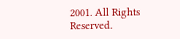2001. All Rights Reserved.